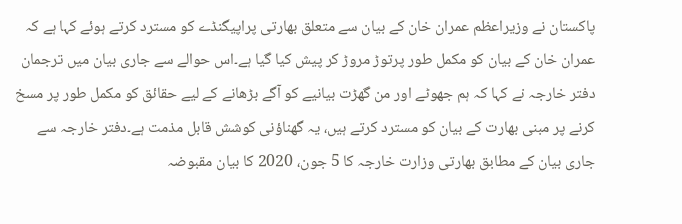پاکستان نے وزیراعظم عمران خان کے بیان سے متعلق بھارتی پراپیگنڈے کو مسترد کرتے ہوئے کہا ہے کہ عمران خان کے بیان کو مکمل طور پرتوڑ مروڑ کر پیش کیا گیا ہے۔اس حوالے سے جاری بیان میں ترجمان دفتر خارجہ نے کہا کہ ہم جھوٹے اور من گھڑت بیانیے کو آگے بڑھانے کے لیے حقائق کو مکمل طور پر مسخ کرنے پر مبنی بھارت کے بیان کو مسترد کرتے ہیں، یہ گھناؤنی کوشش قابل مذمت ہے۔دفتر خارجہ سے جاری بیان کے مطابق بھارتی وزارت خارجہ کا 5 جون، 2020 کا بیان مقبوضہ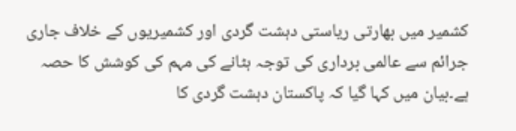کشمیر میں بھارتی ریاستی دہشت گردی اور کشمیریوں کے خلاف جاری جرائم سے عالمی برداری کی توجہ ہٹانے کی مہم کی کوشش کا حصہ ہے۔بیان میں کہا گیا کہ پاکستان دہشت گردی کا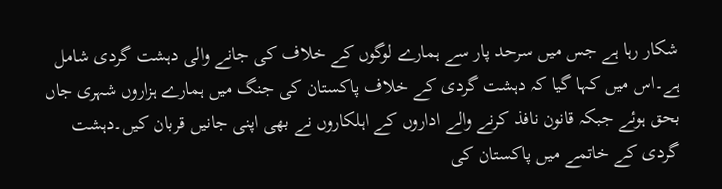شکار رہا ہے جس میں سرحد پار سے ہمارے لوگوں کے خلاف کی جانے والی دہشت گردی شامل ہے۔اس میں کہا گیا کہ دہشت گردی کے خلاف پاکستان کی جنگ میں ہمارے ہزاروں شہری جاں بحق ہوئے جبکہ قانون نافذ کرنے والے اداروں کے اہلکاروں نے بھی اپنی جانیں قربان کیں۔دہشت گردی کے خاتمے میں پاکستان کی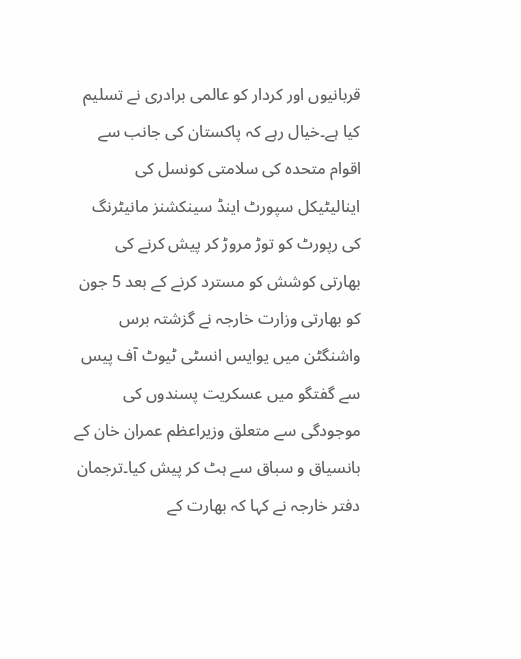قربانیوں اور کردار کو عالمی برادری نے تسلیم کیا ہے۔خیال رہے کہ پاکستان کی جانب سے اقوام متحدہ کی سلامتی کونسل کی اینالیٹیکل سپورٹ اینڈ سینکشنز مانیٹرنگ کی رپورٹ کو توڑ مروڑ کر پیش کرنے کی بھارتی کوشش کو مسترد کرنے کے بعد 5 جون کو بھارتی وزارت خارجہ نے گزشتہ برس واشنگٹن میں یوایس انسٹی ٹیوٹ آف پیس سے گفتگو میں عسکریت پسندوں کی موجودگی سے متعلق وزیراعظم عمران خان کے بانسیاق و سباق سے ہٹ کر پیش کیا۔ترجمان دفتر خارجہ نے کہا کہ بھارت کے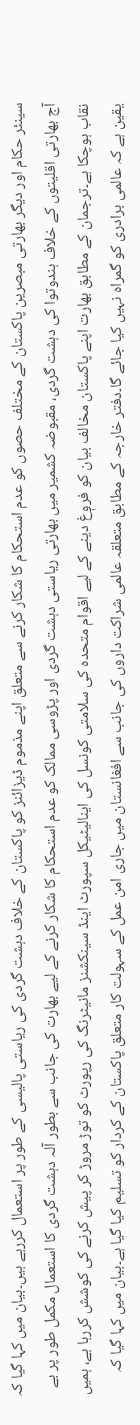سینئر حکام اور دیگر بھارتی مبصرین پاکستان کے مختلف حصوں کو عدم استحکام کا شکار کرنے سے متعلق اپنے مذموم ڈیزائنز کو پاکستان کے خلاف دہشت گردی کی ریاستی پالیسی کے طور پر استعمال کررہے ہیں۔بیان میں کہا گیا کہ آج بھارتی اقلیتوں کے خلاف ہندوتوا کی دہشت گردی، مقبوضہ کشمیر میں بھارتی ریاستی دہشت گردی اور پڑوسی ممالک کو عدم استحکام کا شکار کرنے کے لیے بھارت کی جانب سے بطور آلہ دہشت گردی کا استعمال مکمل طور پر بے نقاب ہوچکا ہے۔ترجمان کے مطابق بھارت اپنے پاکستان مخالف بیان کو فروٖغ دینے کے لیے اقوام متحدہ کی سلامتی کونسل کی اینالیٹیکل سپورٹ اینڈ سینکشنز مانیٹرنگ کی رپورٹ کو توڑ مروڑ کر پیش کرنے کی کوشش کررہا ہے، ہمیں یقین ہے کہ عالمی برادری کو گمراہ نہیں کیا جائے گا۔دفتر خارجہ کے مطابق متعلقہ عالمی شراکت داروں کی جانب سے افغانستان میں جاری امن عمل کے سہولت کار متعلق پاکستان کے کردار کو تسلیم کیا گیا ہے۔بیان میں کہا گیا کہ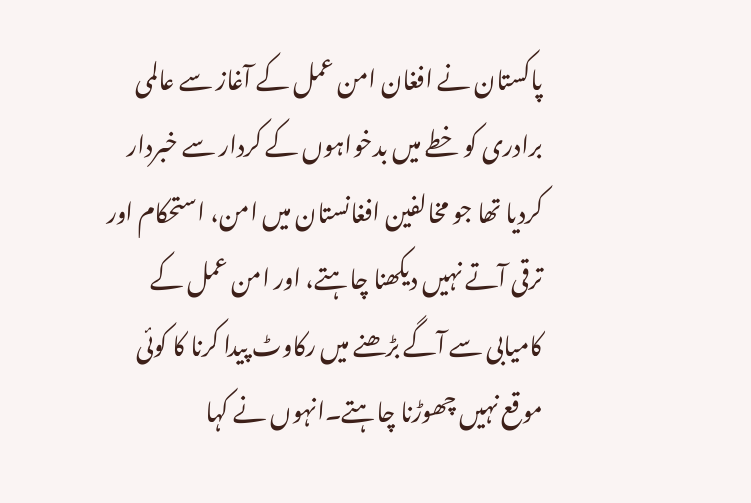پاکستان نے افغان امن عمل کے آغاز سے عالمی برادری کو خطے میں بدخواہوں کے کردار سے خبردار کردیا تھا جو مخالفین افغانستان میں امن، استحکام اور ترقی آتے نہیں دیکھنا چاہتے، اور امن عمل کے کامیابی سے آگے بڑھنے میں رکاوٹ پیدا کرنا کا کوئی موقع نہیں چھوڑنا چاہتے۔انہوں نے کہا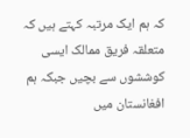کہ ہم ایک مرتبہ کہتے ہیں کہ متعلقہ فریق ممالک ایسی کوششوں سے بچیں جبکہ ہم افغانستان میں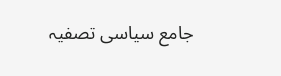جامع سیاسی تصفیہ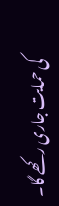کی حمایت جاری رکھے گا۔